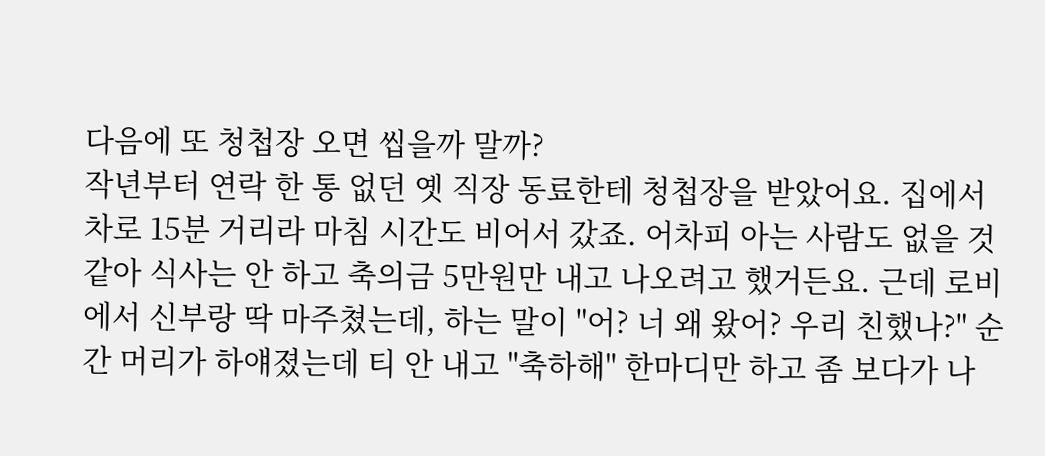다음에 또 청첩장 오면 씹을까 말까?
작년부터 연락 한 통 없던 옛 직장 동료한테 청첩장을 받았어요. 집에서 차로 15분 거리라 마침 시간도 비어서 갔죠. 어차피 아는 사람도 없을 것 같아 식사는 안 하고 축의금 5만원만 내고 나오려고 했거든요. 근데 로비에서 신부랑 딱 마주쳤는데, 하는 말이 "어? 너 왜 왔어? 우리 친했나?" 순간 머리가 하얘졌는데 티 안 내고 "축하해" 한마디만 하고 좀 보다가 나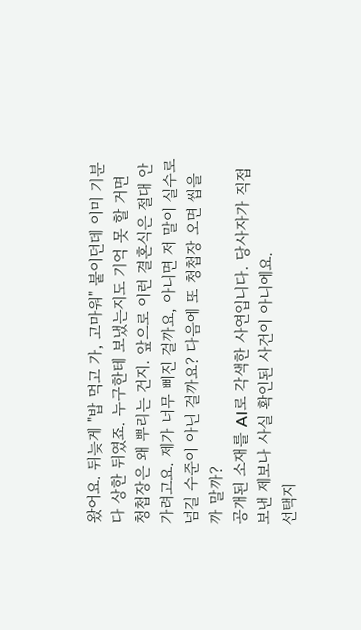왔어요. 뒤늦게 "밥 먹고 가, 고마워" 붙이던데 이미 기분 다 상한 뒤였죠. 누구한테 보냈는지도 기억 못 할 거면 청첩장은 왜 뿌리는 건지. 앞으로 이런 결혼식은 절대 안 가려고요. 제가 너무 삐진 걸까요, 아니면 저 말이 실수로 넘길 수준이 아닌 걸까요? 다음에 또 청첩장 오면 씹을까 말까?
공개된 소재를 AI로 각색한 사연입니다. 당사자가 직접 보낸 제보나 사실 확인된 사건이 아니에요.
선택지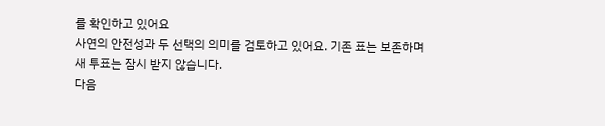를 확인하고 있어요
사연의 안전성과 두 선택의 의미를 검토하고 있어요. 기존 표는 보존하며 새 투표는 잠시 받지 않습니다.
다음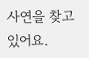사연을 찾고 있어요.